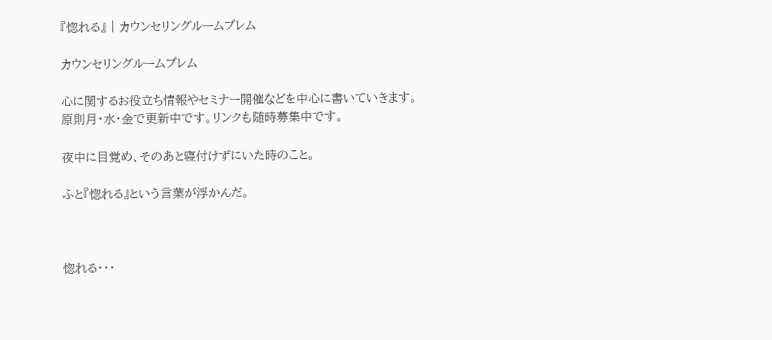『惚れる』 | カウンセリングルームプレム

カウンセリングルームプレム

心に関するお役立ち情報やセミナー開催などを中心に書いていきます。原則月・水・金で更新中です。リンクも随時募集中です。

夜中に目覚め、そのあと寝付けずにいた時のこと。

ふと『惚れる』という言葉が浮かんだ。



惚れる・・・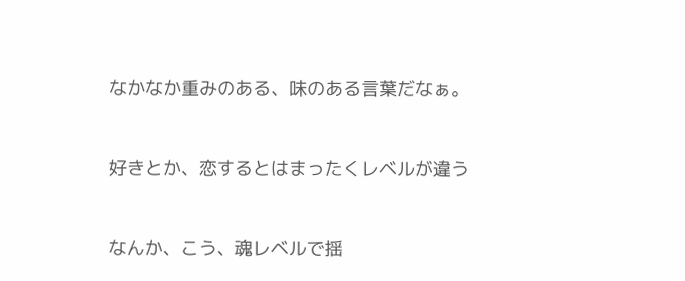なかなか重みのある、味のある言葉だなぁ。



好きとか、恋するとはまったくレベルが違う



なんか、こう、魂レベルで揺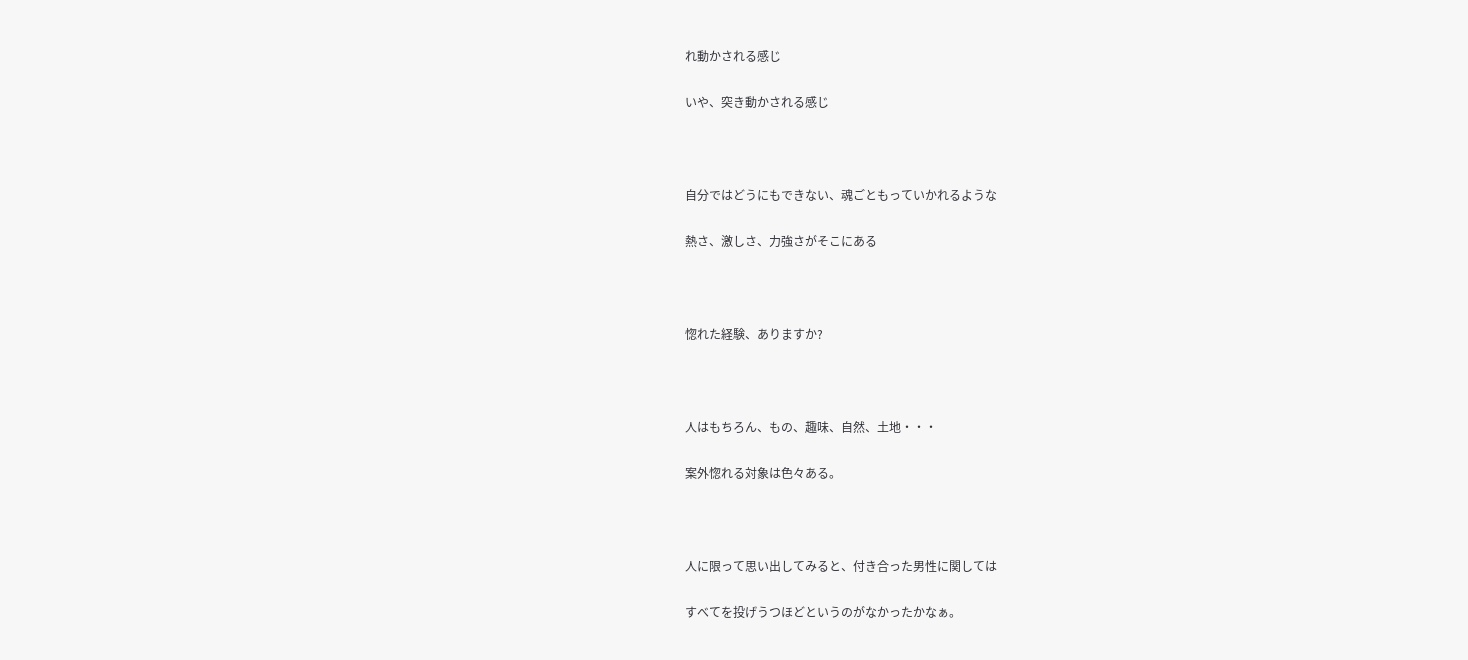れ動かされる感じ

いや、突き動かされる感じ



自分ではどうにもできない、魂ごともっていかれるような

熱さ、激しさ、力強さがそこにある



惚れた経験、ありますか?



人はもちろん、もの、趣味、自然、土地・・・

案外惚れる対象は色々ある。



人に限って思い出してみると、付き合った男性に関しては

すべてを投げうつほどというのがなかったかなぁ。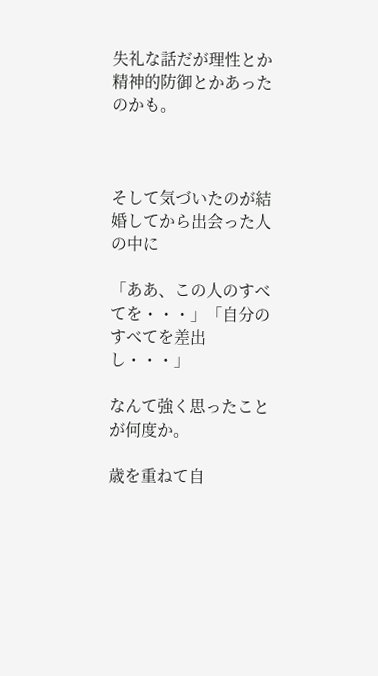失礼な話だが理性とか精神的防御とかあったのかも。



そして気づいたのが結婚してから出会った人の中に

「ああ、この人のすべてを・・・」「自分のすべてを差出し・・・」

なんて強く思ったことが何度か。

歳を重ねて自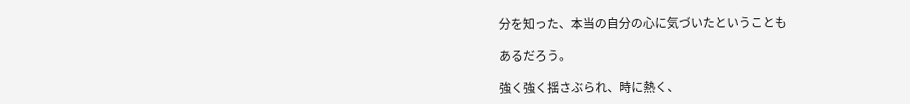分を知った、本当の自分の心に気づいたということも

あるだろう。

強く強く揺さぶられ、時に熱く、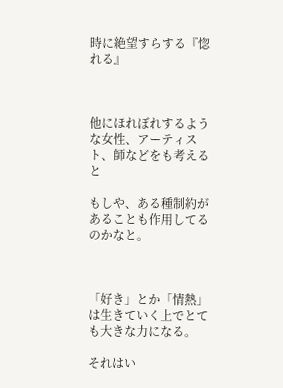時に絶望すらする『惚れる』



他にほれぼれするような女性、アーティスト、師などをも考えると

もしや、ある種制約があることも作用してるのかなと。



「好き」とか「情熱」は生きていく上でとても大きな力になる。

それはい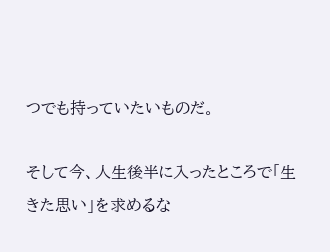つでも持っていたいものだ。

そして今、人生後半に入ったところで「生きた思い」を求めるな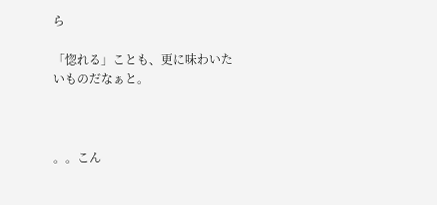ら

「惚れる」ことも、更に味わいたいものだなぁと。



。。こん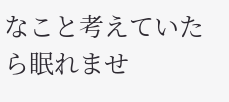なこと考えていたら眠れませ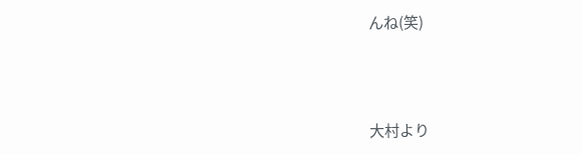んね(笑)





大村より